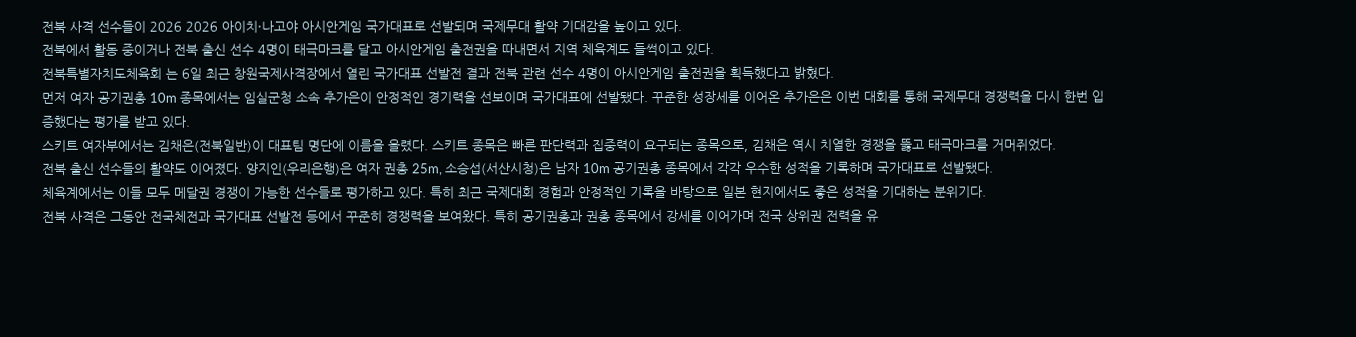전북 사격 선수들이 2026 2026 아이치·나고야 아시안게임 국가대표로 선발되며 국제무대 활약 기대감을 높이고 있다.
전북에서 활동 중이거나 전북 출신 선수 4명이 태극마크를 달고 아시안게임 출전권을 따내면서 지역 체육계도 들썩이고 있다.
전북특별자치도체육회 는 6일 최근 창원국제사격장에서 열린 국가대표 선발전 결과 전북 관련 선수 4명이 아시안게임 출전권을 획득했다고 밝혔다.
먼저 여자 공기권총 10m 종목에서는 임실군청 소속 추가은이 안정적인 경기력을 선보이며 국가대표에 선발됐다. 꾸준한 성장세를 이어온 추가은은 이번 대회를 통해 국제무대 경쟁력을 다시 한번 입증했다는 평가를 받고 있다.
스키트 여자부에서는 김채은(전북일반)이 대표팀 명단에 이름을 올렸다. 스키트 종목은 빠른 판단력과 집중력이 요구되는 종목으로, 김채은 역시 치열한 경쟁을 뚫고 태극마크를 거머쥐었다.
전북 출신 선수들의 활약도 이어졌다. 양지인(우리은행)은 여자 권총 25m, 소승섭(서산시청)은 남자 10m 공기권총 종목에서 각각 우수한 성적을 기록하며 국가대표로 선발됐다.
체육계에서는 이들 모두 메달권 경쟁이 가능한 선수들로 평가하고 있다. 특히 최근 국제대회 경험과 안정적인 기록을 바탕으로 일본 현지에서도 좋은 성적을 기대하는 분위기다.
전북 사격은 그동안 전국체전과 국가대표 선발전 등에서 꾸준히 경쟁력을 보여왔다. 특히 공기권총과 권총 종목에서 강세를 이어가며 전국 상위권 전력을 유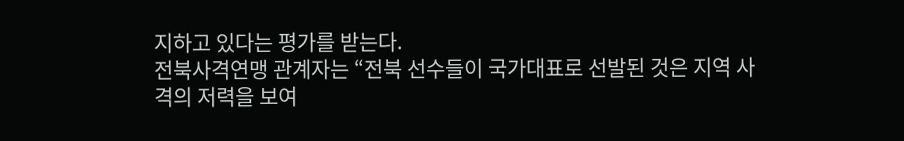지하고 있다는 평가를 받는다.
전북사격연맹 관계자는 “전북 선수들이 국가대표로 선발된 것은 지역 사격의 저력을 보여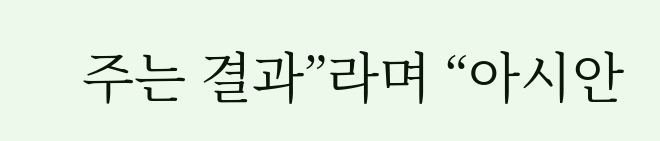주는 결과”라며 “아시안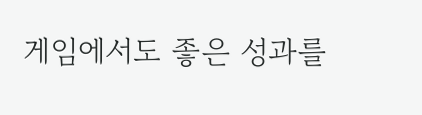게임에서도 좋은 성과를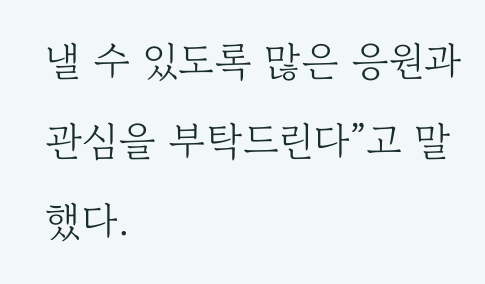낼 수 있도록 많은 응원과 관심을 부탁드린다”고 말했다.